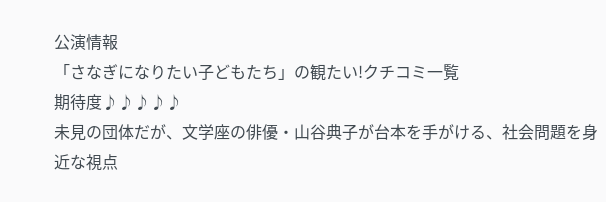公演情報
「さなぎになりたい子どもたち」の観たい!クチコミ一覧
期待度♪♪♪♪♪
未見の団体だが、文学座の俳優・山谷典子が台本を手がける、社会問題を身近な視点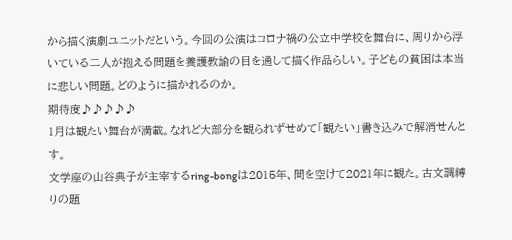から描く演劇ユニットだという。今回の公演はコロナ禍の公立中学校を舞台に、周りから浮いている二人が抱える問題を養護教諭の目を通して描く作品らしい。子どもの貧困は本当に悲しい問題。どのように描かれるのか。
期待度♪♪♪♪♪
1月は観たい舞台が満載。なれど大部分を観られずせめて「観たい」書き込みで解消せんとす。
文学座の山谷典子が主宰するring-bongは2015年、間を空けて2021年に観た。古文調縛りの題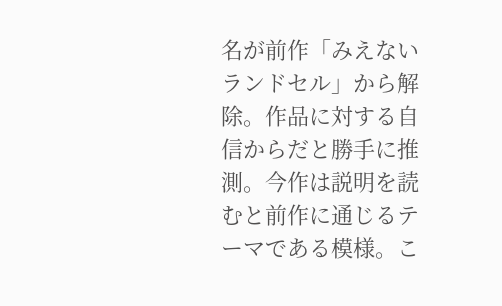名が前作「みえないランドセル」から解除。作品に対する自信からだと勝手に推測。今作は説明を読むと前作に通じるテーマである模様。こ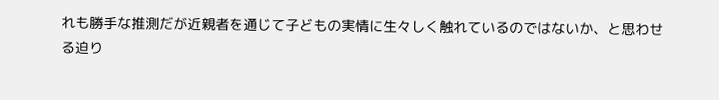れも勝手な推測だが近親者を通じて子どもの実情に生々しく触れているのではないか、と思わせる迫り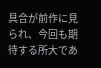具合が前作に見られ、今回も期待する所大であ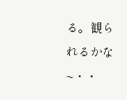る。観られるかな~・・